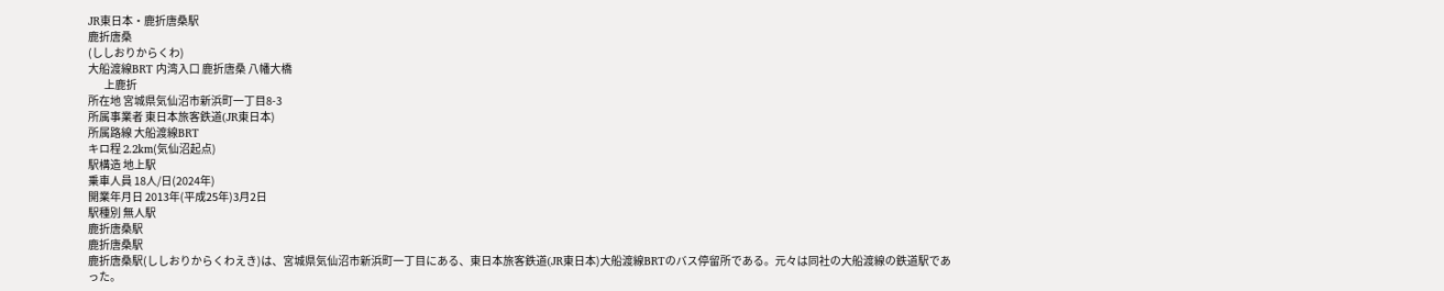JR東日本・鹿折唐桑駅
鹿折唐桑
(ししおりからくわ)
大船渡線BRT 内湾入口 鹿折唐桑 八幡大橋
        上鹿折
所在地 宮城県気仙沼市新浜町一丁目8-3
所属事業者 東日本旅客鉄道(JR東日本)
所属路線 大船渡線BRT
キロ程 2.2km(気仙沼起点)
駅構造 地上駅
乗車人員 18人/日(2024年)
開業年月日 2013年(平成25年)3月2日
駅種別 無人駅
鹿折唐桑駅
鹿折唐桑駅
鹿折唐桑駅(ししおりからくわえき)は、宮城県気仙沼市新浜町一丁目にある、東日本旅客鉄道(JR東日本)大船渡線BRTのバス停留所である。元々は同社の大船渡線の鉄道駅であった。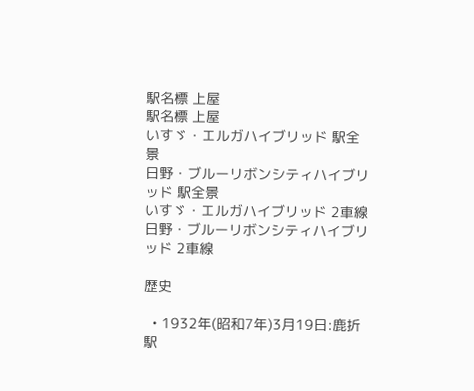駅名標 上屋
駅名標 上屋
いすゞ・エルガハイブリッド 駅全景
日野・ブルーリボンシティハイブリッド 駅全景
いすゞ・エルガハイブリッド 2車線
日野・ブルーリボンシティハイブリッド 2車線

歴史

  • 1932年(昭和7年)3月19日:鹿折駅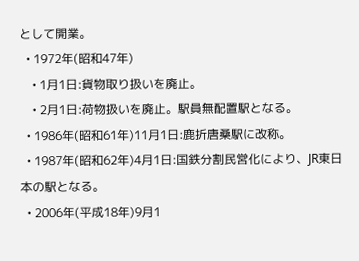として開業。
  • 1972年(昭和47年)
    • 1月1日:貨物取り扱いを廃止。
    • 2月1日:荷物扱いを廃止。駅員無配置駅となる。
  • 1986年(昭和61年)11月1日:鹿折唐桑駅に改称。
  • 1987年(昭和62年)4月1日:国鉄分割民営化により、JR東日本の駅となる。
  • 2006年(平成18年)9月1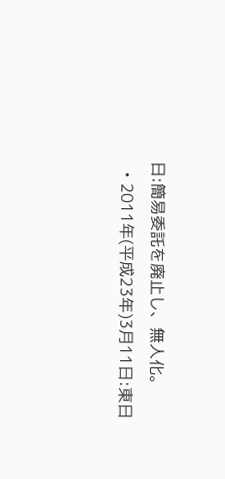日:簡易委託を廃止し、無人化。
  • 2011年(平成23年)3月11日:東日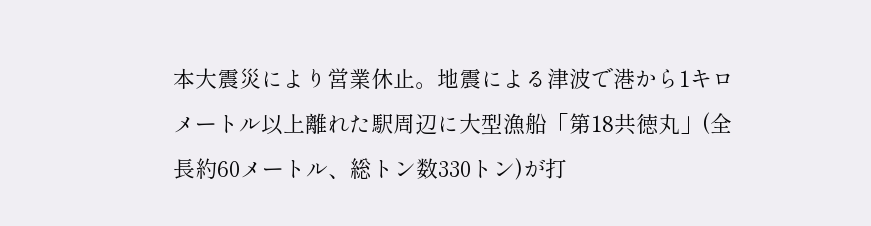本大震災により営業休止。地震による津波で港から1キロメートル以上離れた駅周辺に大型漁船「第18共徳丸」(全長約60メートル、総トン数330トン)が打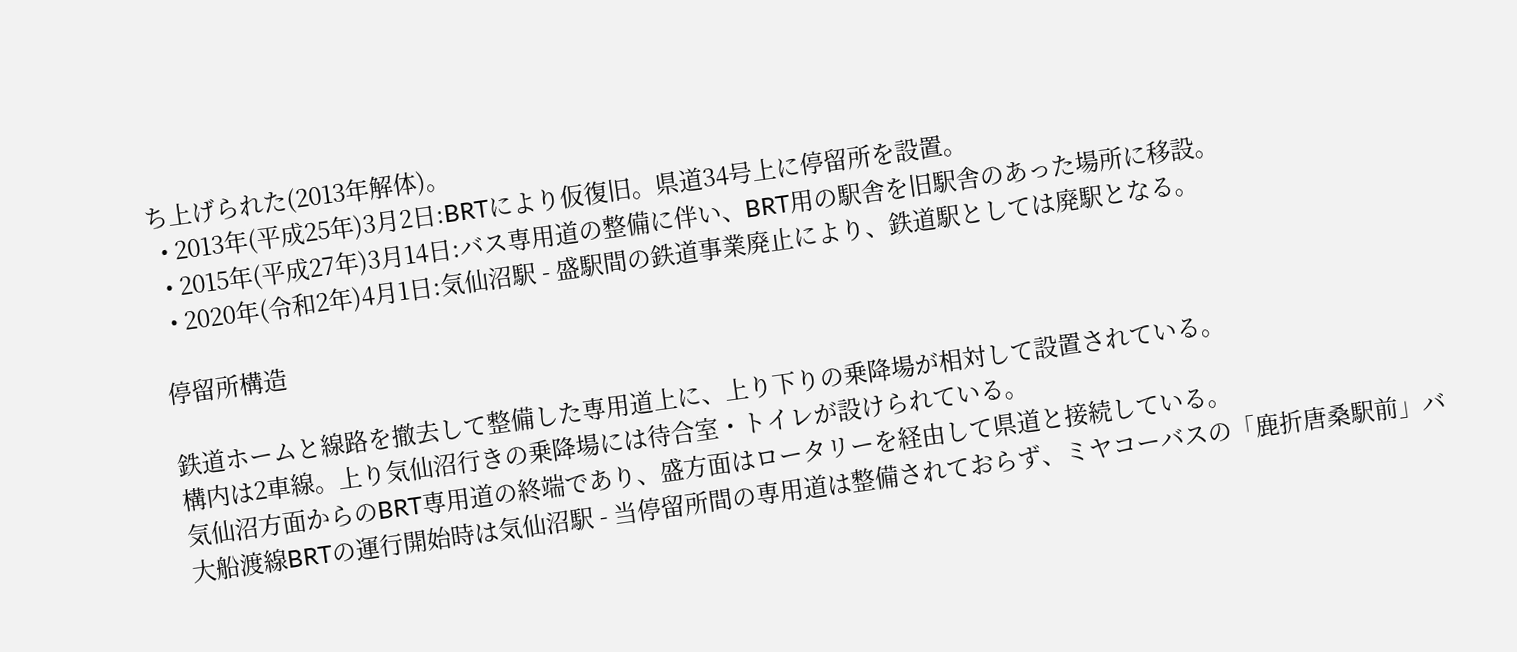ち上げられた(2013年解体)。
  • 2013年(平成25年)3月2日:BRTにより仮復旧。県道34号上に停留所を設置。
  • 2015年(平成27年)3月14日:バス専用道の整備に伴い、BRT用の駅舎を旧駅舎のあった場所に移設。
  • 2020年(令和2年)4月1日:気仙沼駅 - 盛駅間の鉄道事業廃止により、鉄道駅としては廃駅となる。

停留所構造

鉄道ホームと線路を撤去して整備した専用道上に、上り下りの乗降場が相対して設置されている。
構内は2車線。上り気仙沼行きの乗降場には待合室・トイレが設けられている。
気仙沼方面からのBRT専用道の終端であり、盛方面はロータリーを経由して県道と接続している。
大船渡線BRTの運行開始時は気仙沼駅 - 当停留所間の専用道は整備されておらず、ミヤコーバスの「鹿折唐桑駅前」バ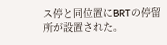ス停と同位置にBRTの停留所が設置された。